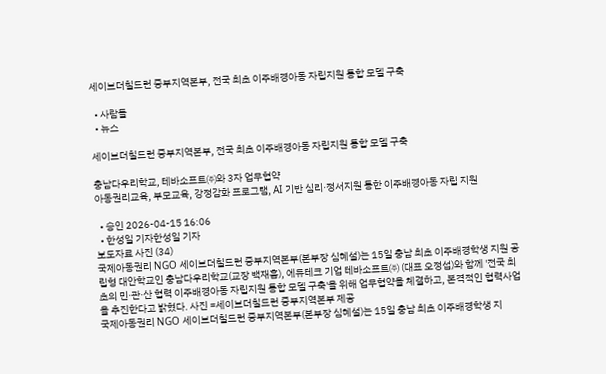세이브더칠드런 중부지역본부, 전국 최초 이주배경아동 자립지원 통합 모델 구축

  • 사람들
  • 뉴스

세이브더칠드런 중부지역본부, 전국 최초 이주배경아동 자립지원 통합 모델 구축

충남다우리학교, 테바소프트㈜와 3자 업무협약
아동권리교육, 부모교육, 강정감화 프로그램, AI 기반 심리·정서지원 통한 이주배경아동 자립 지원

  • 승인 2026-04-15 16:06
  • 한성일 기자한성일 기자
보도자료 사진 (34)
국제아동권리 NGO 세이브더칠드런 중부지역본부(본부장 심혜설)는 15일 충남 최초 이주배경학생 지원 공립형 대안학교인 충남다우리학교(교장 백재흠), 에듀테크 기업 테바소프트㈜ (대표 오정섭)와 함께 '전국 최초의 민·관·산 협력 이주배경아동 자립지원 통합 모델 구축'을 위해 업무협약을 체결하고, 본격적인 협력사업을 추진한다고 밝혔다. 사진 =세이브더칠드런 중부지역본부 제공
국제아동권리 NGO 세이브더칠드런 중부지역본부(본부장 심혜설)는 15일 충남 최초 이주배경학생 지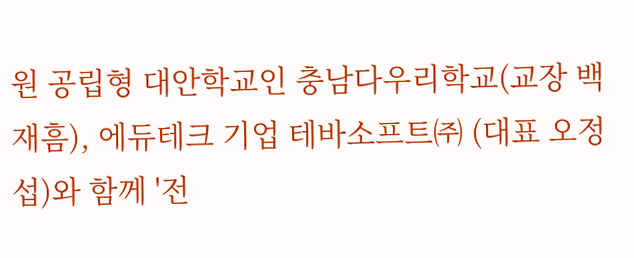원 공립형 대안학교인 충남다우리학교(교장 백재흠), 에듀테크 기업 테바소프트㈜ (대표 오정섭)와 함께 '전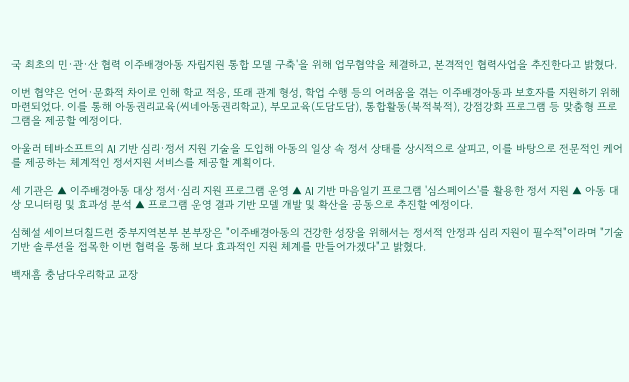국 최초의 민·관·산 협력 이주배경아동 자립지원 통합 모델 구축'을 위해 업무협약을 체결하고, 본격적인 협력사업을 추진한다고 밝혔다.

이번 협약은 언어·문화적 차이로 인해 학교 적응, 또래 관계 형성, 학업 수행 등의 어려움을 겪는 이주배경아동과 보호자를 지원하기 위해 마련되었다. 이를 통해 아동권리교육(씨네아동권리학교), 부모교육(도담도담), 통합활동(북적북적), 강점강화 프로그램 등 맞춤형 프로그램을 제공할 예정이다.

아울러 테바소프트의 AI 기반 심리·정서 지원 기술을 도입해 아동의 일상 속 정서 상태를 상시적으로 살피고, 이를 바탕으로 전문적인 케어를 제공하는 체계적인 정서지원 서비스를 제공할 계획이다.

세 기관은 ▲ 이주배경아동 대상 정서·심리 지원 프로그램 운영 ▲ AI 기반 마음일기 프로그램 '심스페이스'를 활용한 정서 지원 ▲ 아동 대상 모니터링 및 효과성 분석 ▲ 프로그램 운영 결과 기반 모델 개발 및 확산을 공동으로 추진할 예정이다.

심혜설 세이브더칠드런 중부지역본부 본부장은 "이주배경아동의 건강한 성장을 위해서는 정서적 안정과 심리 지원이 필수적"이라며 "기술 기반 솔루션을 접목한 이번 협력을 통해 보다 효과적인 지원 체계를 만들어가겠다"고 밝혔다.

백재흠 충남다우리학교 교장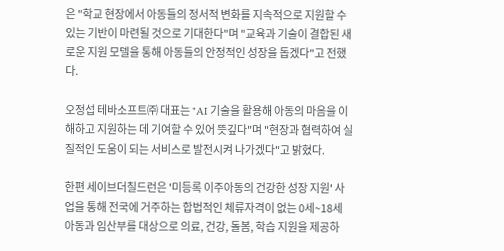은 "학교 현장에서 아동들의 정서적 변화를 지속적으로 지원할 수 있는 기반이 마련될 것으로 기대한다"며 "교육과 기술이 결합된 새로운 지원 모델을 통해 아동들의 안정적인 성장을 돕겠다"고 전했다.

오정섭 테바소프트㈜ 대표는 "AI 기술을 활용해 아동의 마음을 이해하고 지원하는 데 기여할 수 있어 뜻깊다"며 "현장과 협력하여 실질적인 도움이 되는 서비스로 발전시켜 나가겠다"고 밝혔다.

한편 세이브더칠드런은 '미등록 이주아동의 건강한 성장 지원' 사업을 통해 전국에 거주하는 합법적인 체류자격이 없는 0세~18세 아동과 임산부를 대상으로 의료, 건강, 돌봄, 학습 지원을 제공하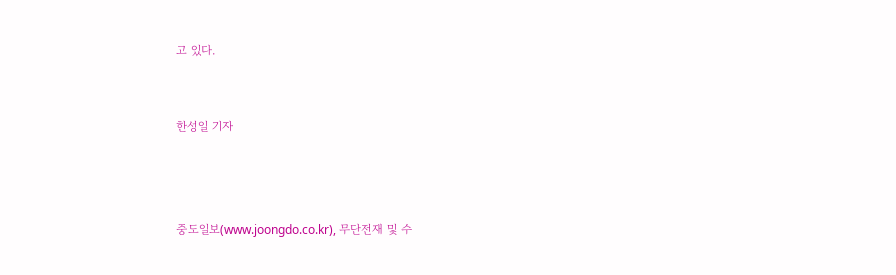고 있다.


한성일 기자



중도일보(www.joongdo.co.kr), 무단전재 및 수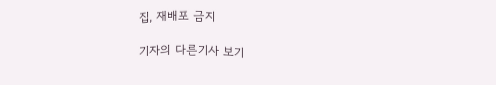집, 재배포 금지

기자의 다른기사 보기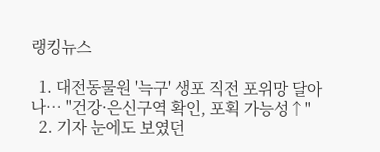랭킹뉴스

  1. 대전동물원 '늑구' 생포 직전 포위망 달아나… "건강·은신구역 확인, 포획 가능성↑"
  2. 기자 눈에도 보였던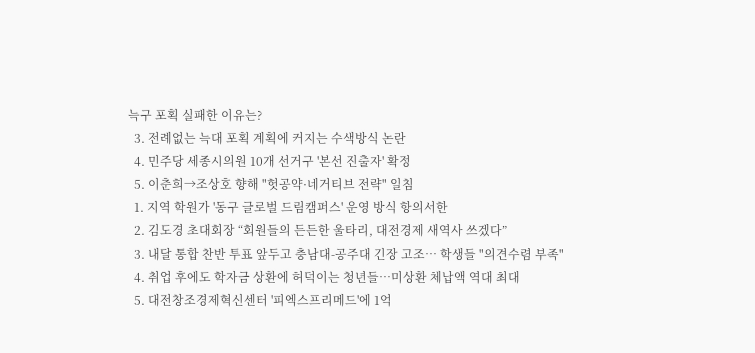늑구 포획 실패한 이유는?
  3. 전례없는 늑대 포획 계획에 커지는 수색방식 논란
  4. 민주당 세종시의원 10개 선거구 '본선 진출자' 확정
  5. 이춘희→조상호 향해 "헛공약·네거티브 전략" 일침
  1. 지역 학원가 '동구 글로벌 드림캠퍼스' 운영 방식 항의서한
  2. 김도경 초대회장 “회원들의 든든한 울타리, 대전경제 새역사 쓰겠다”
  3. 내달 통합 찬반 투표 앞두고 충남대-공주대 긴장 고조… 학생들 "의견수렴 부족"
  4. 취업 후에도 학자금 상환에 허덕이는 청년들…미상환 체납액 역대 최대
  5. 대전창조경제혁신센터 '피엑스프리메드'에 1억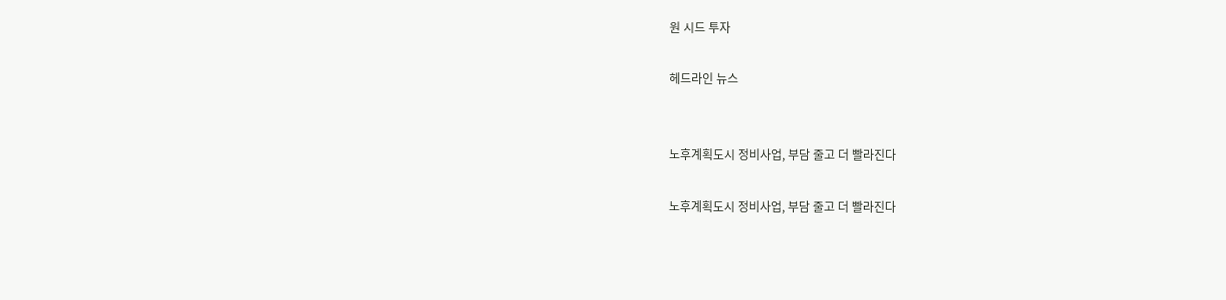원 시드 투자

헤드라인 뉴스


노후계획도시 정비사업, 부담 줄고 더 빨라진다

노후계획도시 정비사업, 부담 줄고 더 빨라진다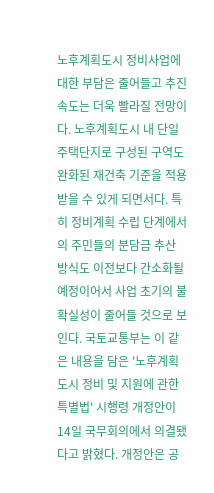노후계획도시 정비사업에 대한 부담은 줄어들고 추진 속도는 더욱 빨라질 전망이다. 노후계획도시 내 단일 주택단지로 구성된 구역도 완화된 재건축 기준을 적용받을 수 있게 되면서다. 특히 정비계획 수립 단계에서의 주민들의 분담금 추산 방식도 이전보다 간소화될 예정이어서 사업 초기의 불확실성이 줄어들 것으로 보인다. 국토교통부는 이 같은 내용을 담은 '노후계획도시 정비 및 지원에 관한 특별법' 시행령 개정안이 14일 국무회의에서 의결됐다고 밝혔다. 개정안은 공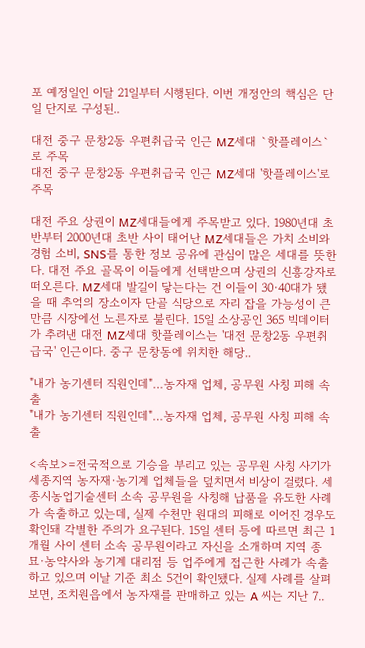포 예정일인 이달 21일부터 시행된다. 이번 개정안의 핵심은 단일 단지로 구성된..

대전 중구 문창2동 우편취급국 인근 MZ세대 `핫플레이스`로 주목
대전 중구 문창2동 우편취급국 인근 MZ세대 '핫플레이스'로 주목

대전 주요 상권이 MZ세대들에게 주목받고 있다. 1980년대 초반부터 2000년대 초반 사이 태어난 MZ세대들은 가치 소비와 경험 소비, SNS를 통한 정보 공유에 관심이 많은 세대를 뜻한다. 대전 주요 골목이 이들에게 선택받으며 상권의 신흥강자로 떠오른다. MZ세대 발길이 닿는다는 건 이들이 30·40대가 됐을 때 추억의 장소이자 단골 식당으로 자리 잡을 가능성이 큰 만큼 시장에선 노른자로 불린다. 15일 소상공인 365 빅데이터가 추려낸 대전 MZ세대 핫플레이스는 '대전 문창2동 우편취급국' 인근이다. 중구 문창동에 위치한 해당..

"내가 농기센터 직원인데"…농자재 업체, 공무원 사칭 피해 속출
"내가 농기센터 직원인데"…농자재 업체, 공무원 사칭 피해 속출

<속보>=전국적으로 기승을 부리고 있는 공무원 사칭 사기가 세종지역 농자재·농기계 업체들을 덮치면서 비상이 걸렸다. 세종시농업기술센터 소속 공무원을 사칭해 납품을 유도한 사례가 속출하고 있는데, 실제 수천만 원대의 피해로 이어진 경우도 확인돼 각별한 주의가 요구된다. 15일 센터 등에 따르면 최근 1개월 사이 센터 소속 공무원이라고 자신을 소개하며 지역 종묘·농약사와 농기계 대리점 등 업주에게 접근한 사례가 속출하고 있으며 이날 기준 최소 5건이 확인됐다. 실제 사례를 살펴보면, 조치원읍에서 농자재를 판매하고 있는 A 씨는 지난 7..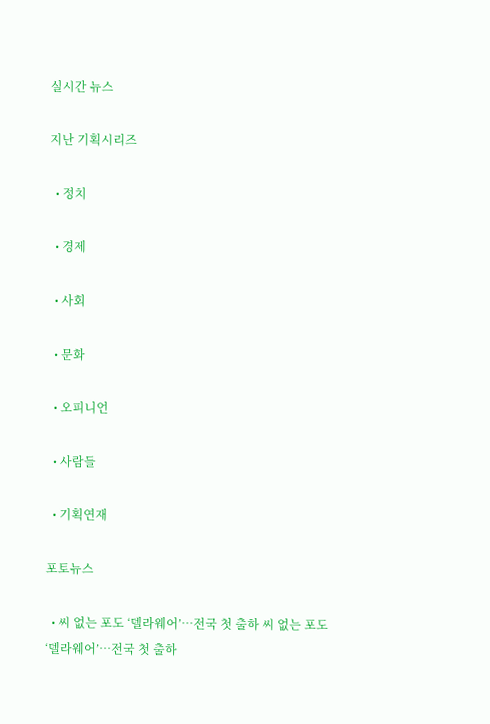실시간 뉴스

지난 기획시리즈

  • 정치

  • 경제

  • 사회

  • 문화

  • 오피니언

  • 사람들

  • 기획연재

포토뉴스

  • 씨 없는 포도 ‘델라웨어’…전국 첫 출하 씨 없는 포도 ‘델라웨어’…전국 첫 출하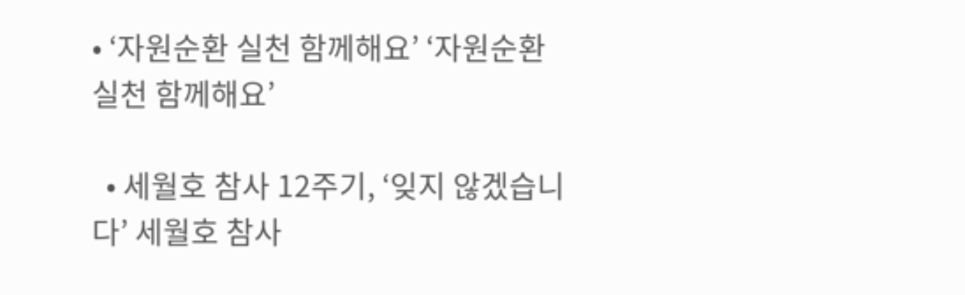• ‘자원순환 실천 함께해요’ ‘자원순환 실천 함께해요’

  • 세월호 참사 12주기, ‘잊지 않겠습니다’ 세월호 참사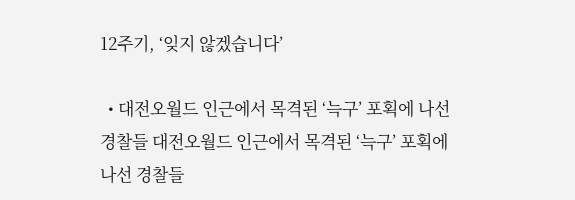12주기, ‘잊지 않겠습니다’

  • 대전오월드 인근에서 목격된 ‘늑구’ 포획에 나선 경찰들 대전오월드 인근에서 목격된 ‘늑구’ 포획에 나선 경찰들